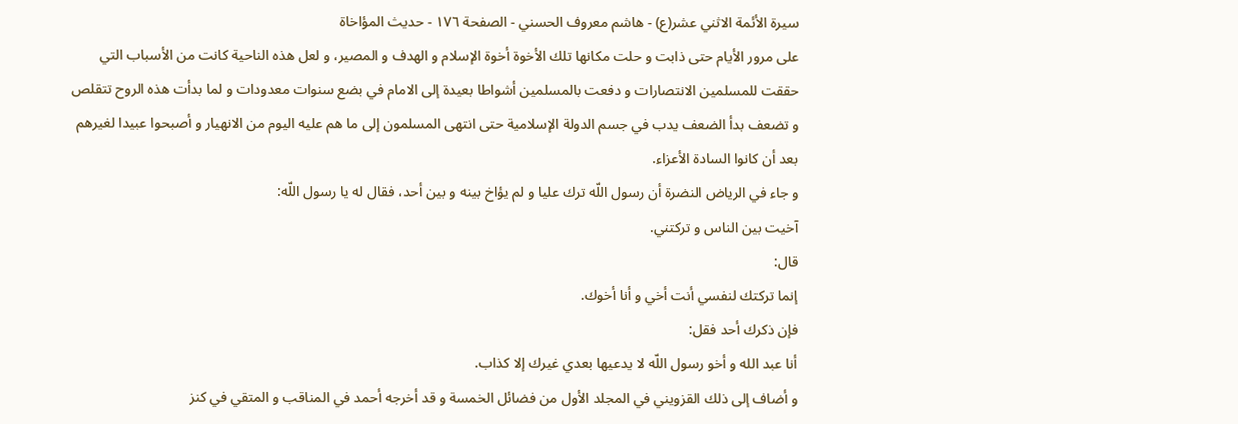سيرة الأئمة الاثني عشر(ع) - هاشم معروف الحسني - الصفحة ١٧٦ - حديث المؤاخاة
على مرور الأيام حتى ذابت و حلت مكانها تلك الأخوة أخوة الإسلام و الهدف و المصير، و لعل هذه الناحية كانت من الأسباب التي حققت للمسلمين الانتصارات و دفعت بالمسلمين أشواطا بعيدة إلى الامام في بضع سنوات معدودات و لما بدأت هذه الروح تتقلص و تضعف بدأ الضعف يدب في جسم الدولة الإسلامية حتى انتهى المسلمون إلى ما هم عليه اليوم من الانهيار و أصبحوا عبيدا لغيرهم بعد أن كانوا السادة الأعزاء.
و جاء في الرياض النضرة أن رسول اللّه ترك عليا و لم يؤاخ بينه و بين أحد، فقال له يا رسول اللّه:
آخيت بين الناس و تركتني.
قال:
إنما تركتك لنفسي أنت أخي و أنا أخوك.
فإن ذكرك أحد فقل:
أنا عبد الله و أخو رسول اللّه لا يدعيها بعدي غيرك إلا كذاب.
و أضاف إلى ذلك القزويني في المجلد الأول من فضائل الخمسة و قد أخرجه أحمد في المناقب و المتقي في كنز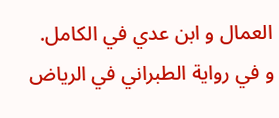العمال و ابن عدي في الكامل.
و في رواية الطبراني في الرياض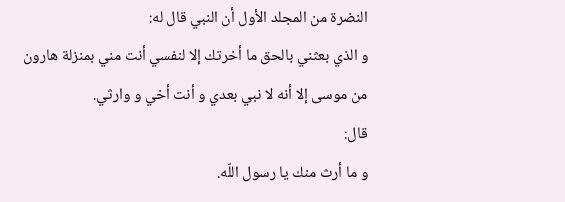النضرة من المجلد الأول أن النبي قال له:
و الذي بعثني بالحق ما أخرتك إلا لنفسي أنت مني بمنزلة هارون من موسى إلا أنه لا نبي بعدي و أنت أخي و وارثي.
قال:
و ما أرث منك يا رسول اللّه.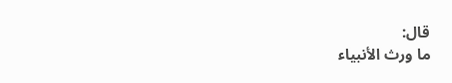قال:
ما ورث الأنبياء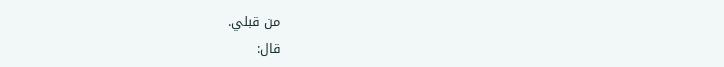من قبلي.
قال: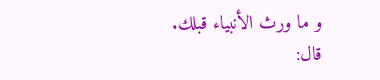و ما ورث الأنبياء قبلك.
قال: